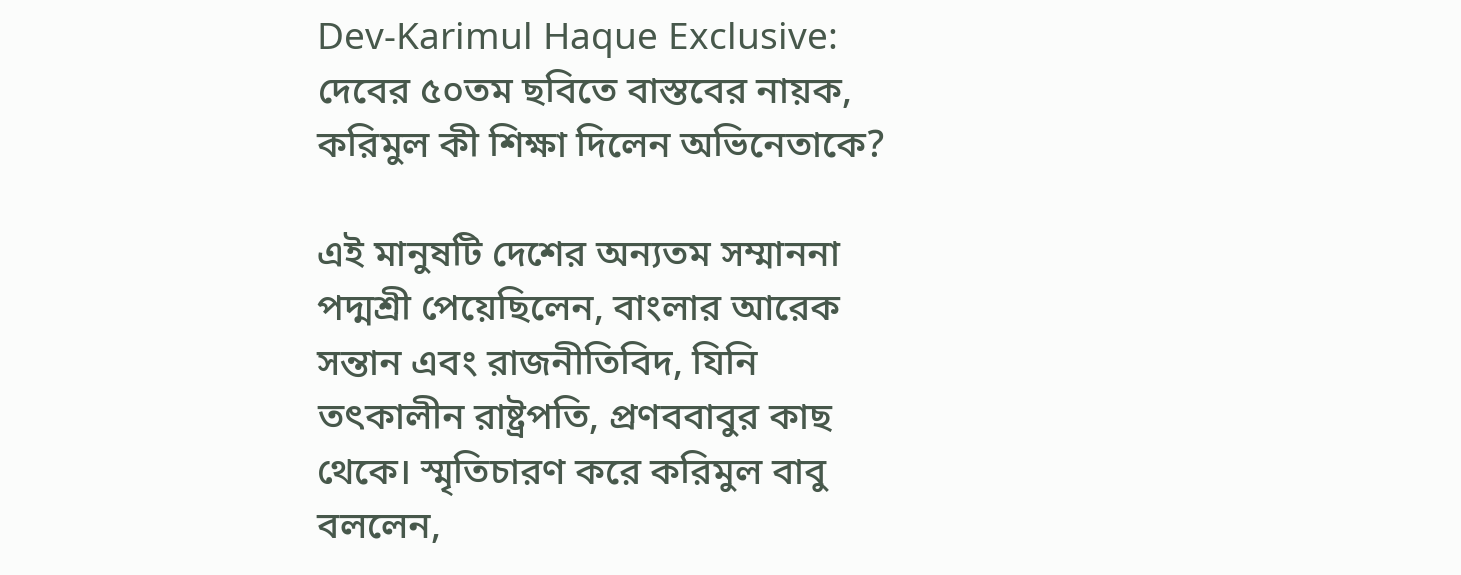Dev-Karimul Haque Exclusive: দেবের ৫০তম ছবিতে বাস্তবের নায়ক, করিমুল কী শিক্ষা দিলেন অভিনেতাকে?

এই মানুষটি দেশের অন্যতম সম্মাননা পদ্মশ্রী পেয়েছিলেন, বাংলার আরেক সন্তান এবং রাজনীতিবিদ, যিনি তৎকালীন রাষ্ট্রপতি, প্রণববাবুর কাছ থেকে। স্মৃতিচারণ করে করিমুল বাবু বললেন,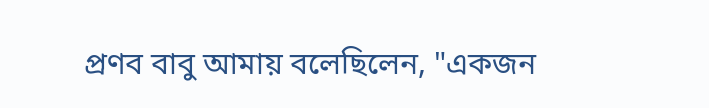প্রণব বাবু আমায় বলেছিলেন, "একজন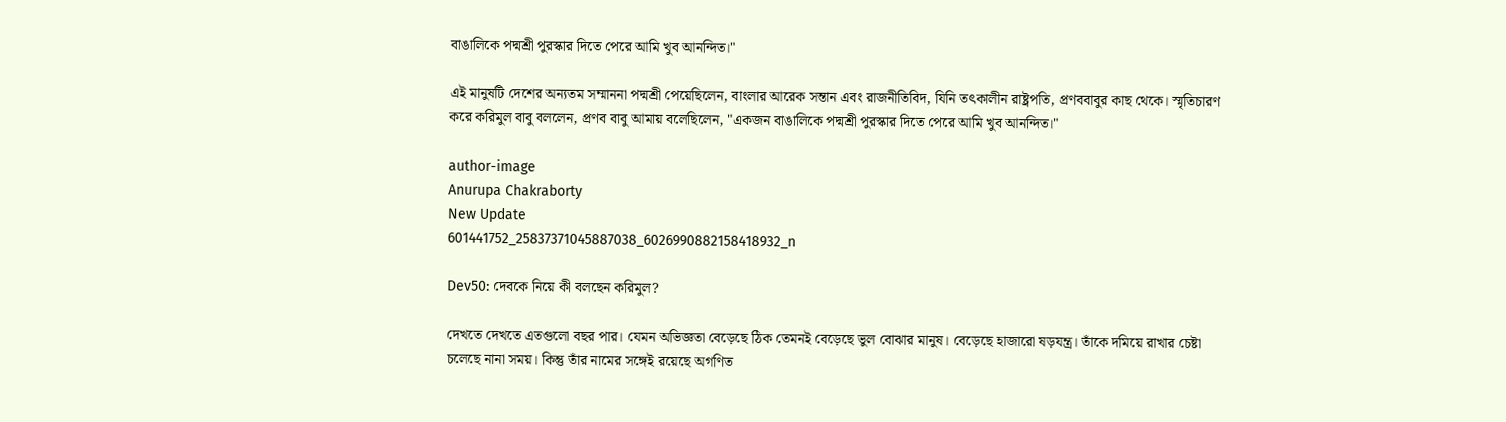বাঙালিকে পদ্মশ্রী পুরস্কার দিতে পেরে আমি খুব আনন্দিত।"

এই মানুষটি দেশের অন্যতম সম্মাননা পদ্মশ্রী পেয়েছিলেন, বাংলার আরেক সন্তান এবং রাজনীতিবিদ, যিনি তৎকালীন রাষ্ট্রপতি, প্রণববাবুর কাছ থেকে। স্মৃতিচারণ করে করিমুল বাবু বললেন, প্রণব বাবু আমায় বলেছিলেন, "একজন বাঙালিকে পদ্মশ্রী পুরস্কার দিতে পেরে আমি খুব আনন্দিত।"

author-image
Anurupa Chakraborty
New Update
601441752_25837371045887038_6026990882158418932_n

Dev50: দেবকে নিয়ে কী বলছেন করিমুল?

দেখতে দেখতে এতগুলো বছর পার। যেমন অভিজ্ঞতা বেড়েছে ঠিক তেমনই বেড়েছে ভুল বোঝার মানুষ। বেড়েছে হাজারো ষড়যন্ত্র। তাঁকে দমিয়ে রাখার চেষ্টা চলেছে নানা সময়। কিন্তু তাঁর নামের সঙ্গেই রয়েছে অগণিত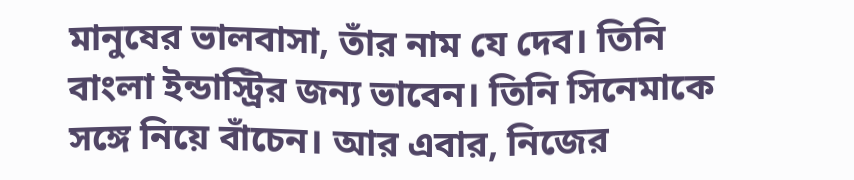মানুষের ভালবাসা, তাঁর নাম যে দেব। তিনি বাংলা ইন্ডাস্ট্রির জন্য ভাবেন। তিনি সিনেমাকে সঙ্গে নিয়ে বাঁচেন। আর এবার, নিজের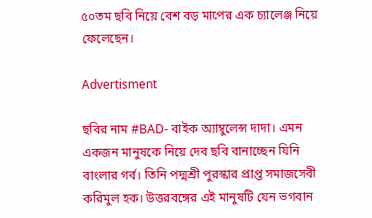৫০তম ছবি নিয়ে বেশ বড় মাপের এক চ্যালেঞ্জ নিয়ে ফেলেছেন।

Advertisment

ছবির নাম #BAD- বাইক অ্যাম্বুলেন্স দাদা। এমন একজন মানুষকে নিয়ে দেব ছবি বানাচ্ছেন যিনি বাংলার গর্ব। তিনি পদ্মশ্রী পুরস্কার প্রাপ্ত সমাজসেবী করিমুল হক। উত্তরবঙ্গের এই মানুষটি যেন ভগবান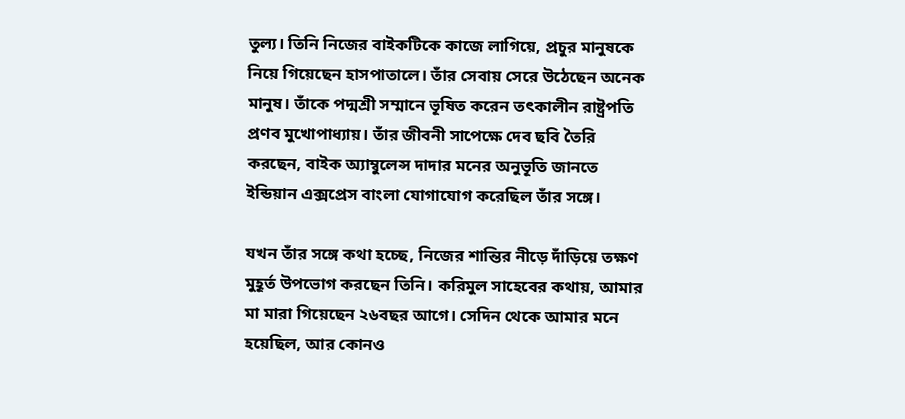তুল্য। তিনি নিজের বাইকটিকে কাজে লাগিয়ে, প্রচুর মানুষকে নিয়ে গিয়েছেন হাসপাতালে। তাঁর সেবায় সেরে উঠেছেন অনেক মানুষ। তাঁকে পদ্মশ্রী সম্মানে ভূষিত করেন তৎকালীন রাষ্ট্রপতি প্রণব মুখোপাধ্যায়। তাঁর জীবনী সাপেক্ষে দেব ছবি তৈরি করছেন, বাইক অ্যাম্বুলেন্স দাদার মনের অনুভূতি জানতে ইন্ডিয়ান এক্সপ্রেস বাংলা যোগাযোগ করেছিল তাঁর সঙ্গে।

যখন তাঁর সঙ্গে কথা হচ্ছে, নিজের শান্তির নীড়ে দাঁড়িয়ে তক্ষণ মুহূর্ত উপভোগ করছেন তিনি। করিমুল সাহেবের কথায়, আমার মা মারা গিয়েছেন ২৬বছর আগে। সেদিন থেকে আমার মনে হয়েছিল, আর কোনও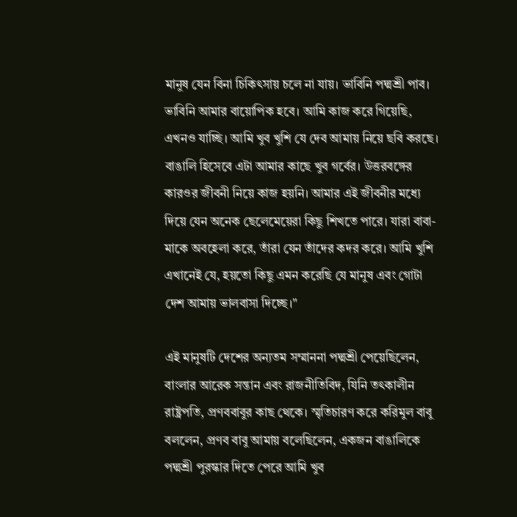মানুষ যেন বিনা চিকিৎসায় চলে না যায়। ভাবিনি পদ্মশ্রী পাব। ভাবিনি আমার বায়োপিক হবে। আমি কাজ করে গিয়েছি, এখনও যাচ্ছি। আমি খুব খুশি যে দেব আমায় নিয়ে ছবি করছে। বাঙালি হিসেবে এটা আমার কাছে খুব গর্বের। উত্তরবঙ্গের কারওর জীবনী নিয়ে কাজ হয়নি। আমার এই জীবনীর মধ্যে দিয়ে যেন অনেক ছেলেমেয়েরা কিছু শিখতে পারে। যারা বাবা-মাকে অবহেলা করে, তাঁরা যেন তাঁদের কদর করে। আমি খুশি এখানেই যে, হয়তো কিছু এমন করেছি যে মানুষ এবং গোটা দেশ আমায় ভালবাসা দিচ্ছে।"

এই মানুষটি দেশের অন্যতম সম্মাননা পদ্মশ্রী পেয়েছিলেন, বাংলার আরেক সন্তান এবং রাজনীতিবিদ, যিনি তৎকালীন রাষ্ট্রপতি, প্রণববাবুর কাছ থেকে। স্মৃতিচারণ করে করিমুল বাবু বললেন, প্রণব বাবু আমায় বলেছিলেন, একজন বাঙালিকে পদ্মশ্রী পুরস্কার দিতে পেরে আমি খুব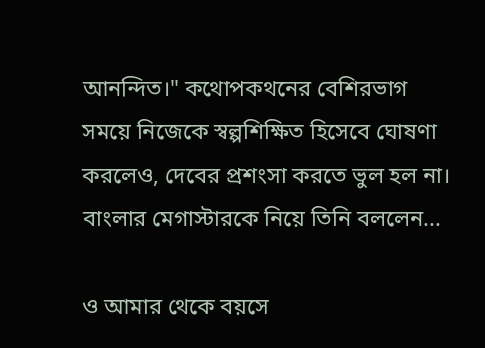আনন্দিত।" কথোপকথনের বেশিরভাগ সময়ে নিজেকে স্বল্পশিক্ষিত হিসেবে ঘোষণা করলেও, দেবের প্রশংসা করতে ভুল হল না। বাংলার মেগাস্টারকে নিয়ে তিনি বললেন...

ও আমার থেকে বয়সে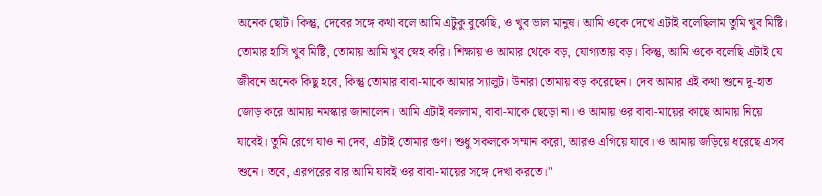অনেক ছোট। কিন্তু, দেবের সঙ্গে কথা বলে আমি এটুকু বুঝেছি, ও খুব ভাল মানুষ। আমি ওকে দেখে এটাই বলেছিলাম তুমি খুব মিষ্টি। তোমার হাসি খুব মিষ্টি, তোমায় আমি খুব স্নেহ করি। শিক্ষায় ও আমার থেকে বড়, যোগ্যতায় বড়। কিন্তু, আমি ওকে বলেছি এটাই যে জীবনে অনেক কিছু হবে, কিন্তু তোমার বাবা-মাকে আমার স্যালুট। উনারা তোমায় বড় করেছেন। দেব আমার এই কথা শুনে দু-হাত জোড় করে আমায় নমস্কার জানালেন। আমি এটাই বললাম, বাবা-মাকে ছেড়ো না। ও আমায় ওর বাবা-মায়ের কাছে আমায় নিয়ে যাবেই। তুমি রেগে যাও না দেব, এটাই তোমার গুণ। শুধু সকলকে সম্মান করো, আরও এগিয়ে যাবে। ও আমায় জড়িয়ে ধরেছে এসব শুনে। তবে, এরপরের বার আমি যাবই ওর বাবা-মায়ের সঙ্গে দেখা করতে।"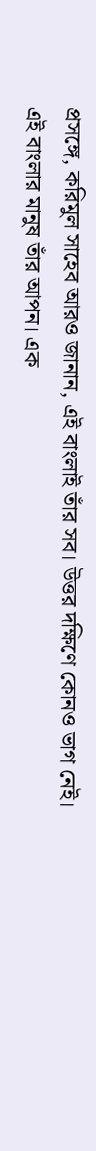প্রসঙ্গে, করিমুল সাহেব আরও জানান, এই বাংলাই তাঁর সব। উত্তর দক্ষিণে কোনও ভাগ নেই। এই বাংলার মানুষ তাঁর আপন। এক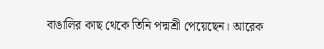বাঙালির কাছ থেকে তিনি পদ্মশ্রী পেয়েছেন। আরেক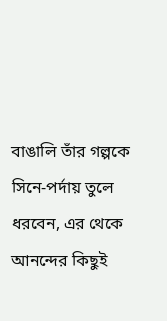বাঙালি তাঁর গল্পকে সিনে-পর্দায় তুলে ধরবেন, এর থেকে আনন্দের কিছুই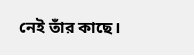নেই তাঁর কাছে।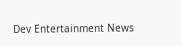Dev Entertainment News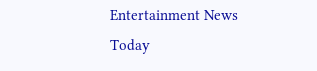Entertainment News Today